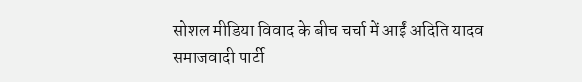सोशल मीडिया विवाद के बीच चर्चा में आईं अदिति यादव
समाजवादी पार्टी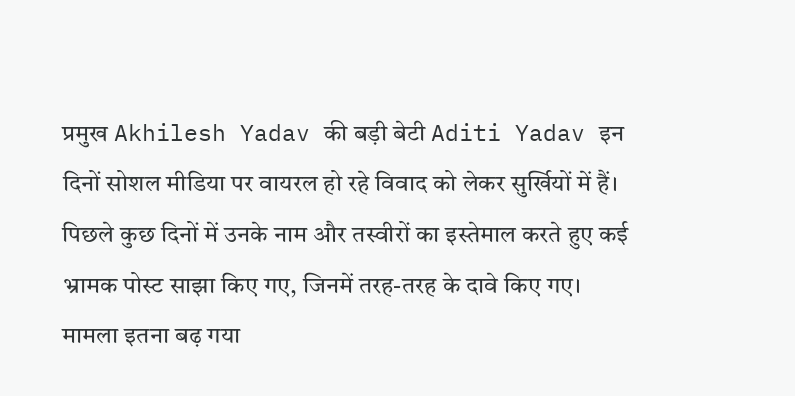प्रमुख Akhilesh Yadav की बड़ी बेटी Aditi Yadav इन दिनों सोशल मीडिया पर वायरल हो रहे विवाद को लेकर सुर्खियों में हैं। पिछले कुछ दिनों में उनके नाम और तस्वीरों का इस्तेमाल करते हुए कई भ्रामक पोस्ट साझा किए गए, जिनमें तरह-तरह के दावे किए गए। मामला इतना बढ़ गया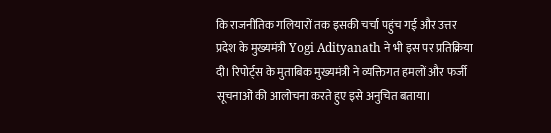कि राजनीतिक गलियारों तक इसकी चर्चा पहुंच गई और उत्तर प्रदेश के मुख्यमंत्री Yogi Adityanath ने भी इस पर प्रतिक्रिया दी। रिपोर्ट्स के मुताबिक मुख्यमंत्री ने व्यक्तिगत हमलों और फर्जी सूचनाओं की आलोचना करते हुए इसे अनुचित बताया।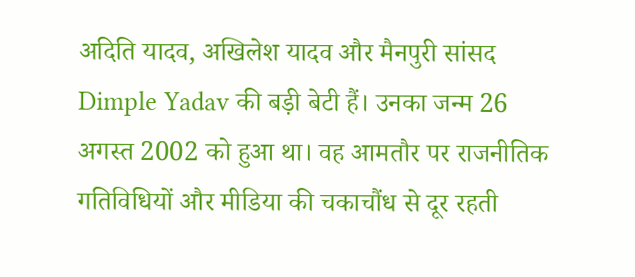अदिति यादव, अखिलेश यादव और मैनपुरी सांसद Dimple Yadav की बड़ी बेटी हैं। उनका जन्म 26 अगस्त 2002 को हुआ था। वह आमतौर पर राजनीतिक गतिविधियों और मीडिया की चकाचौंध से दूर रहती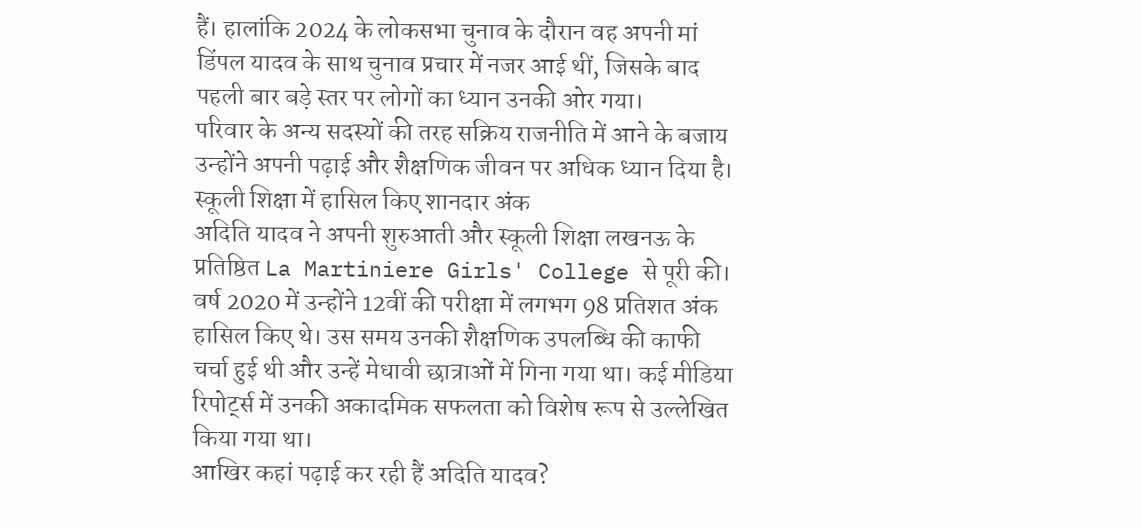हैं। हालांकि 2024 के लोकसभा चुनाव के दौरान वह अपनी मां डिंपल यादव के साथ चुनाव प्रचार में नजर आई थीं, जिसके बाद पहली बार बड़े स्तर पर लोगों का ध्यान उनकी ओर गया।
परिवार के अन्य सदस्यों की तरह सक्रिय राजनीति में आने के बजाय उन्होंने अपनी पढ़ाई और शैक्षणिक जीवन पर अधिक ध्यान दिया है।
स्कूली शिक्षा में हासिल किए शानदार अंक
अदिति यादव ने अपनी शुरुआती और स्कूली शिक्षा लखनऊ के प्रतिष्ठित La Martiniere Girls' College से पूरी की। वर्ष 2020 में उन्होंने 12वीं की परीक्षा में लगभग 98 प्रतिशत अंक हासिल किए थे। उस समय उनकी शैक्षणिक उपलब्धि की काफी चर्चा हुई थी और उन्हें मेधावी छात्राओं में गिना गया था। कई मीडिया रिपोर्ट्स में उनकी अकादमिक सफलता को विशेष रूप से उल्लेखित किया गया था।
आखिर कहां पढ़ाई कर रही हैं अदिति यादव?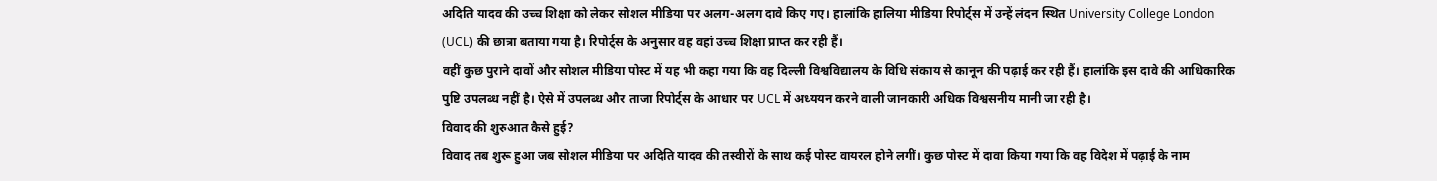अदिति यादव की उच्च शिक्षा को लेकर सोशल मीडिया पर अलग-अलग दावे किए गए। हालांकि हालिया मीडिया रिपोर्ट्स में उन्हें लंदन स्थित University College London (UCL) की छात्रा बताया गया है। रिपोर्ट्स के अनुसार वह वहां उच्च शिक्षा प्राप्त कर रही हैं।
वहीं कुछ पुराने दावों और सोशल मीडिया पोस्ट में यह भी कहा गया कि वह दिल्ली विश्वविद्यालय के विधि संकाय से कानून की पढ़ाई कर रही हैं। हालांकि इस दावे की आधिकारिक पुष्टि उपलब्ध नहीं है। ऐसे में उपलब्ध और ताजा रिपोर्ट्स के आधार पर UCL में अध्ययन करने वाली जानकारी अधिक विश्वसनीय मानी जा रही है।
विवाद की शुरुआत कैसे हुई?
विवाद तब शुरू हुआ जब सोशल मीडिया पर अदिति यादव की तस्वीरों के साथ कई पोस्ट वायरल होने लगीं। कुछ पोस्ट में दावा किया गया कि वह विदेश में पढ़ाई के नाम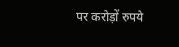पर करोड़ों रुपये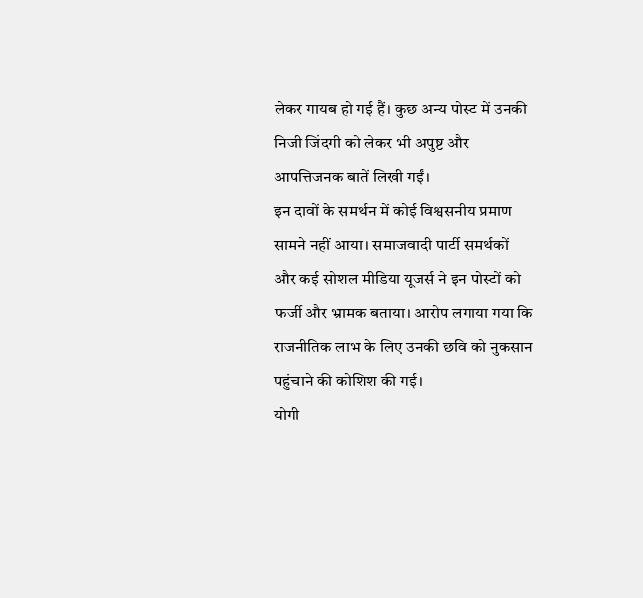लेकर गायब हो गई हैं। कुछ अन्य पोस्ट में उनकी निजी जिंदगी को लेकर भी अपुष्ट और आपत्तिजनक बातें लिखी गईं।
इन दावों के समर्थन में कोई विश्वसनीय प्रमाण सामने नहीं आया। समाजवादी पार्टी समर्थकों और कई सोशल मीडिया यूजर्स ने इन पोस्टों को फर्जी और भ्रामक बताया। आरोप लगाया गया कि राजनीतिक लाभ के लिए उनकी छवि को नुकसान पहुंचाने की कोशिश की गई।
योगी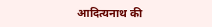आदित्यनाथ की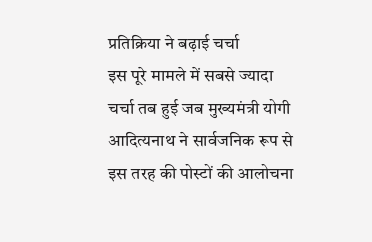प्रतिक्रिया ने बढ़ाई चर्चा
इस पूरे मामले में सबसे ज्यादा चर्चा तब हुई जब मुख्यमंत्री योगी आदित्यनाथ ने सार्वजनिक रूप से इस तरह की पोस्टों की आलोचना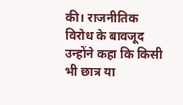की। राजनीतिक विरोध के बावजूद उन्होंने कहा कि किसी भी छात्र या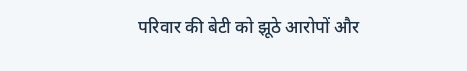परिवार की बेटी को झूठे आरोपों और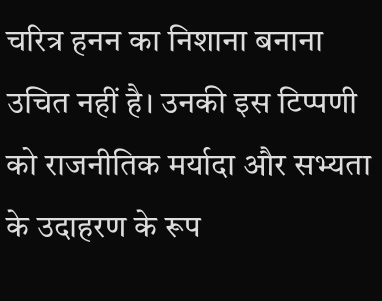चरित्र हनन का निशाना बनाना उचित नहीं है। उनकी इस टिप्पणी को राजनीतिक मर्यादा और सभ्यता के उदाहरण के रूप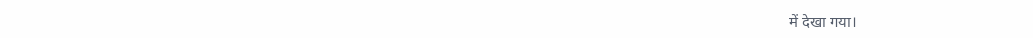में देखा गया।